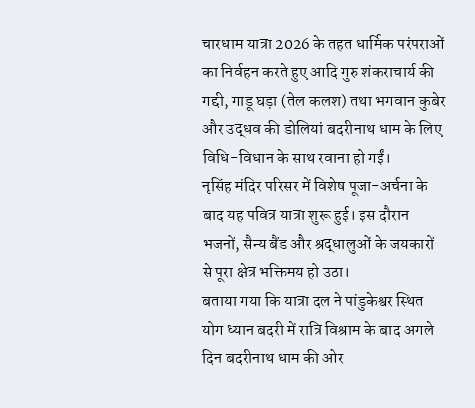चारधाम यात्रा 2026 के तहत धार्मिक परंपराओं का निर्वहन करते हुए आदि गुरु शंकराचार्य की गद्दी, गाडू घड़ा (तेल कलश) तथा भगवान कुबेर और उद्धव की डोलियां बदरीनाथ धाम के लिए विधि-विधान के साथ रवाना हो गईं।
नृसिंह मंदिर परिसर में विशेष पूजा-अर्चना के बाद यह पवित्र यात्रा शुरू हुई। इस दौरान भजनों, सैन्य बैंड और श्रद्धालुओं के जयकारों से पूरा क्षेत्र भक्तिमय हो उठा।
बताया गया कि यात्रा दल ने पांडुकेश्वर स्थित योग ध्यान बदरी में रात्रि विश्राम के बाद अगले दिन बदरीनाथ धाम की ओर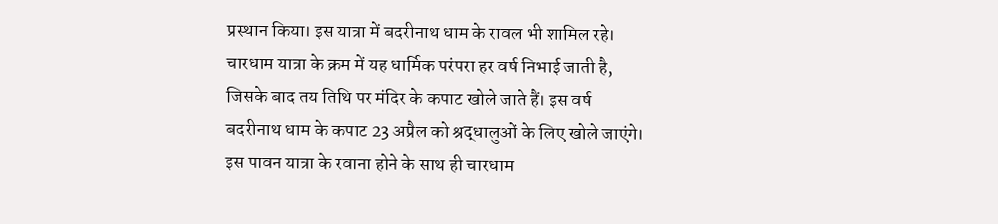प्रस्थान किया। इस यात्रा में बदरीनाथ धाम के रावल भी शामिल रहे।
चारधाम यात्रा के क्रम में यह धार्मिक परंपरा हर वर्ष निभाई जाती है, जिसके बाद तय तिथि पर मंदिर के कपाट खोले जाते हैं। इस वर्ष बदरीनाथ धाम के कपाट 23 अप्रैल को श्रद्धालुओं के लिए खोले जाएंगे।
इस पावन यात्रा के रवाना होने के साथ ही चारधाम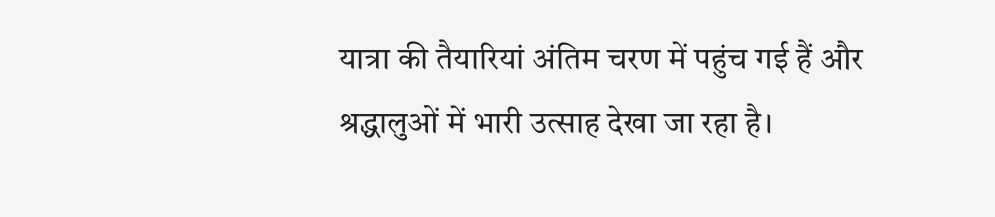यात्रा की तैयारियां अंतिम चरण में पहुंच गई हैं और श्रद्धालुओं में भारी उत्साह देखा जा रहा है।